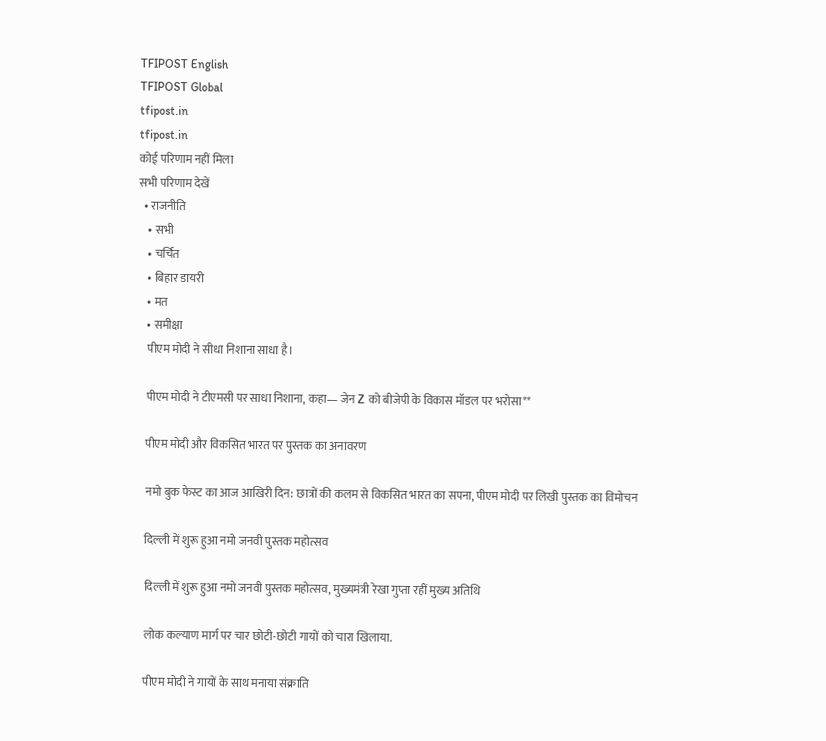TFIPOST English
TFIPOST Global
tfipost.in
tfipost.in
कोई परिणाम नहीं मिला
सभी परिणाम देखें
  • राजनीति
    • सभी
    • चर्चित
    • बिहार डायरी
    • मत
    • समीक्षा
    पीएम मोदी ने सीधा निशाना साधा है।

    पीएम मोदी ने टीएमसी पर साधा निशाना, कहा— जेन Z को बीजेपी के विकास मॉडल पर भरोसा**

    पीएम मोदी और विकसित भारत पर पुस्तक का अनावरण

    नमो बुक फेस्ट का आज आखिरी दिन: छात्रों की कलम से विकसित भारत का सपना, पीएम मोदी पर लिखी पुस्तक का विमोचन

    दिल्ली में शुरू हुआ नमो जनवी पुस्तक महोत्सव

    दिल्ली में शुरू हुआ नमो जनवी पुस्तक महोत्सव, मुख्यमंत्री रेखा गुप्ता रहीं मुख्य अतिथि

    लोक कल्याण मार्ग पर चार छोटी-छोटी गायों को चारा खिलाया.

    पीएम मोदी ने गायों के साथ मनाया संक्राति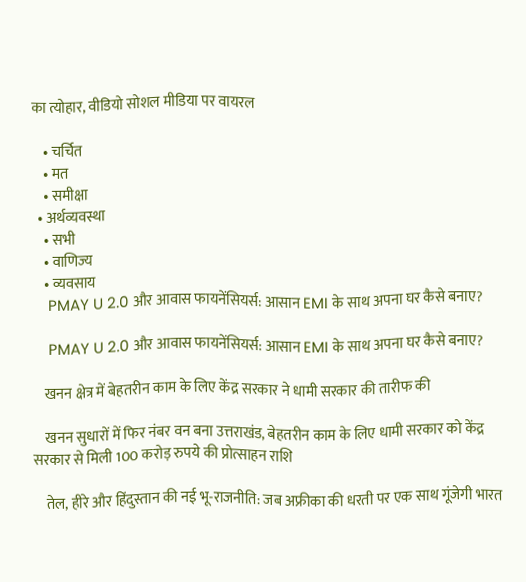का त्योहार, वीडियो सोशल मीडिया पर वायरल

    • चर्चित
    • मत
    • समीक्षा
  • अर्थव्यवस्था
    • सभी
    • वाणिज्य
    • व्यवसाय
    PMAY U 2.0 और आवास फायनेंसियर्स: आसान EMI के साथ अपना घर कैसे बनाए?

    PMAY U 2.0 और आवास फायनेंसियर्स: आसान EMI के साथ अपना घर कैसे बनाए?

    खनन क्षेत्र में बेहतरीन काम के लिए केंद्र सरकार ने धामी सरकार की तारीफ की

    खनन सुधारों में फिर नंबर वन बना उत्तराखंड, बेहतरीन काम के लिए धामी सरकार को केंद्र सरकार से मिली 100 करोड़ रुपये की प्रोत्साहन राशि

    तेल, हीरे और हिंदुस्तान की नई भू-राजनीति: जब अफ्रीका की धरती पर एक साथ गूंजेगी भारत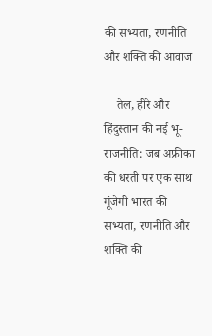की सभ्यता, रणनीति और शक्ति की आवाज

    तेल, हीरे और हिंदुस्तान की नई भू-राजनीति: जब अफ्रीका की धरती पर एक साथ गूंजेगी भारत की सभ्यता, रणनीति और शक्ति की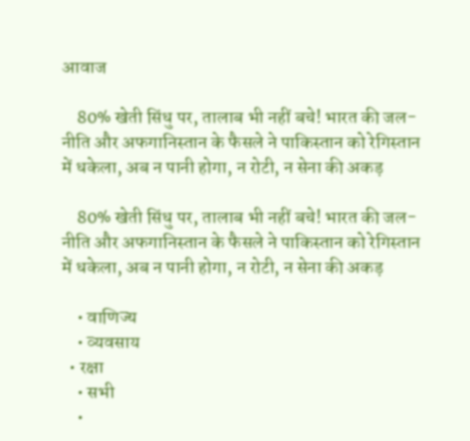आवाज

    80% खेती सिंधु पर, तालाब भी नहीं बचे! भारत की जल-नीति और अफगानिस्तान के फैसले ने पाकिस्तान को रेगिस्तान में धकेला, अब न पानी होगा, न रोटी, न सेना की अकड़

    80% खेती सिंधु पर, तालाब भी नहीं बचे! भारत की जल-नीति और अफगानिस्तान के फैसले ने पाकिस्तान को रेगिस्तान में धकेला, अब न पानी होगा, न रोटी, न सेना की अकड़

    • वाणिज्य
    • व्यवसाय
  • रक्षा
    • सभी
    •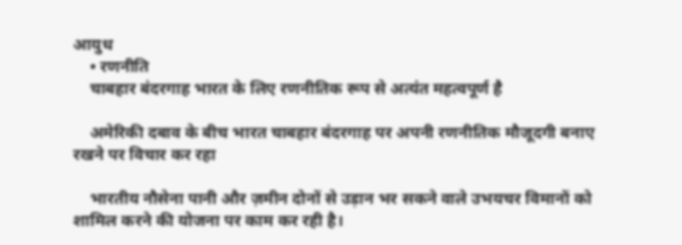आयुध
    • रणनीति
    चाबहार बंदरगाह भारत के लिए रणनीतिक रूप से अत्यंत महत्वपूर्ण है

    अमेरिकी दबाव के बीच भारत चाबहार बंदरगाह पर अपनी रणनीतिक मौजूदगी बनाए रखने पर विचार कर रहा

    भारतीय नौसेना पानी और ज़मीन दोनों से उड़ान भर सकने वाले उभयचर विमानों को शामिल करने की योजना पर काम कर रही है।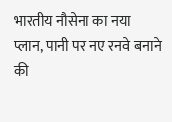भारतीय नौसेना का नया प्लान, पानी पर नए रनवे बनाने की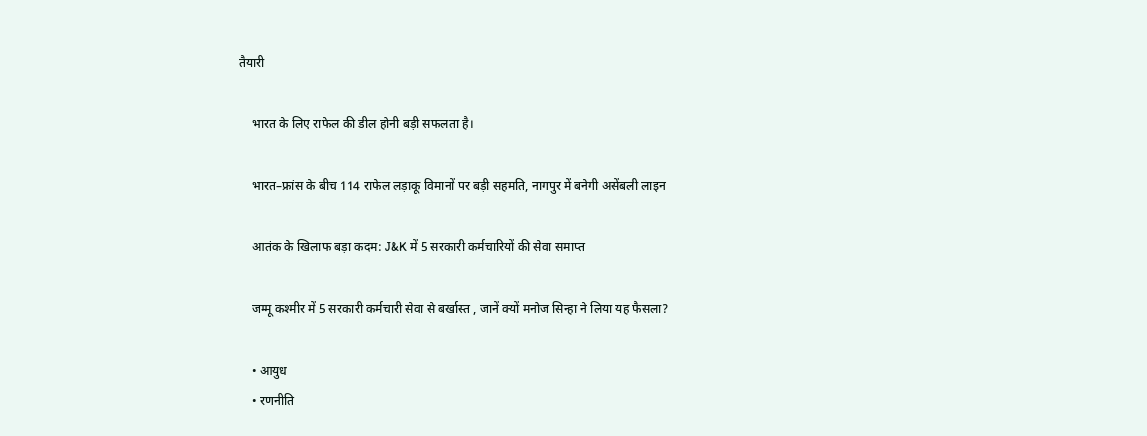तैयारी

    भारत के लिए राफेल की डील होनी बड़ी सफलता है।

    भारत–फ्रांस के बीच 114 राफेल लड़ाकू विमानों पर बड़ी सहमति, नागपुर में बनेगी असेंबली लाइन

    आतंक के खिलाफ बड़ा कदम: J&K में 5 सरकारी कर्मचारियों की सेवा समाप्त

    जम्मू कश्मीर में 5 सरकारी कर्मचारी सेवा से बर्खास्त , जानें क्यों मनोज सिन्हा ने लिया यह फैसला?

    • आयुध
    • रणनीति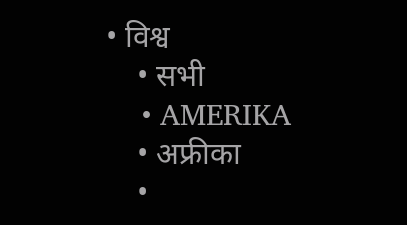• विश्व
    • सभी
    • AMERIKA
    • अफ्रीका
    •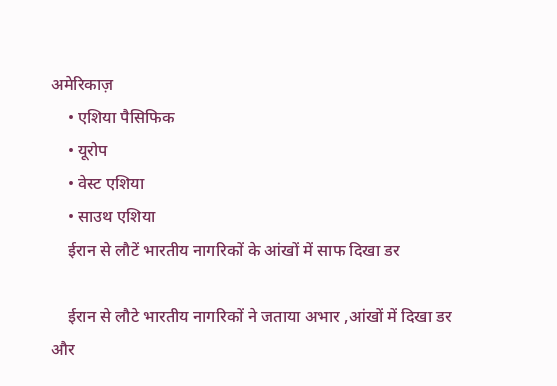अमेरिकाज़
    • एशिया पैसिफिक
    • यूरोप
    • वेस्ट एशिया
    • साउथ एशिया
    ईरान से लौटें भारतीय नागरिकों के आंखों में साफ दिखा डर

    ईरान से लौटे भारतीय नागरिकों ने जताया अभार ,आंखों में दिखा डर और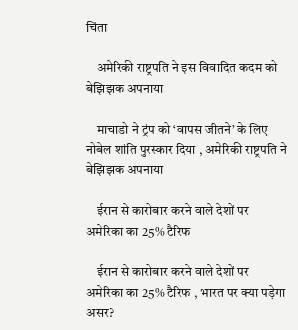चिंता

    अमेरिकी राष्ट्रपति ने इस विवादित कदम को बेझिझक अपनाया

    माचाडो ने ट्रंप को ‘वापस जीतने’ के लिए नोबेल शांति पुरस्कार दिया , अमेरिकी राष्ट्रपति ने बेझिझक अपनाया

    ईरान से कारोबार करने वाले देशों पर अमेरिका का 25% टैरिफ

    ईरान से कारोबार करने वाले देशों पर अमेरिका का 25% टैरिफ , भारत पर क्या पड़ेगा असर?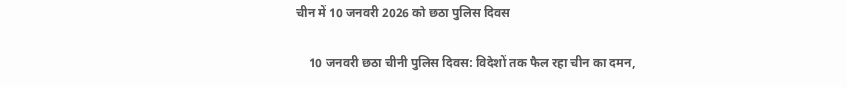चीन में 10 जनवरी 2026 को छठा पुलिस दिवस

    10 जनवरी छठा चीनी पुलिस दिवस: विदेशों तक फैल रहा चीन का दमन,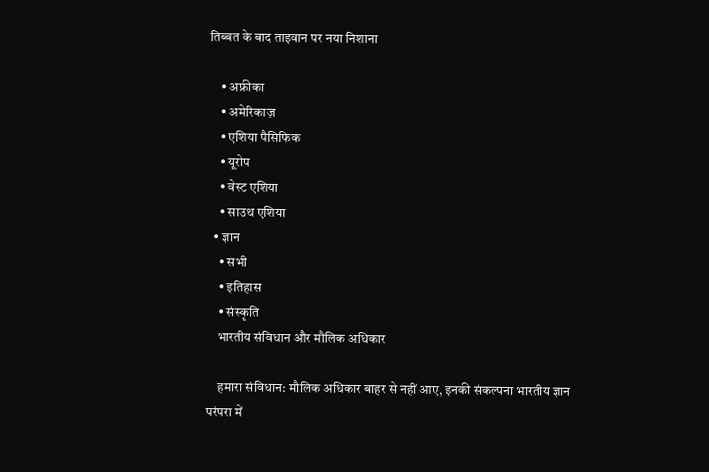तिब्बत के बाद ताइवान पर नया निशाना

    • अफ्रीका
    • अमेरिकाज़
    • एशिया पैसिफिक
    • यूरोप
    • वेस्ट एशिया
    • साउथ एशिया
  • ज्ञान
    • सभी
    • इतिहास
    • संस्कृति
    भारतीय संविधान और मौलिक अधिकार

    हमारा संविधान: मौलिक अधिकार बाहर से नहीं आए, इनकी संकल्पना भारतीय ज्ञान परंपरा में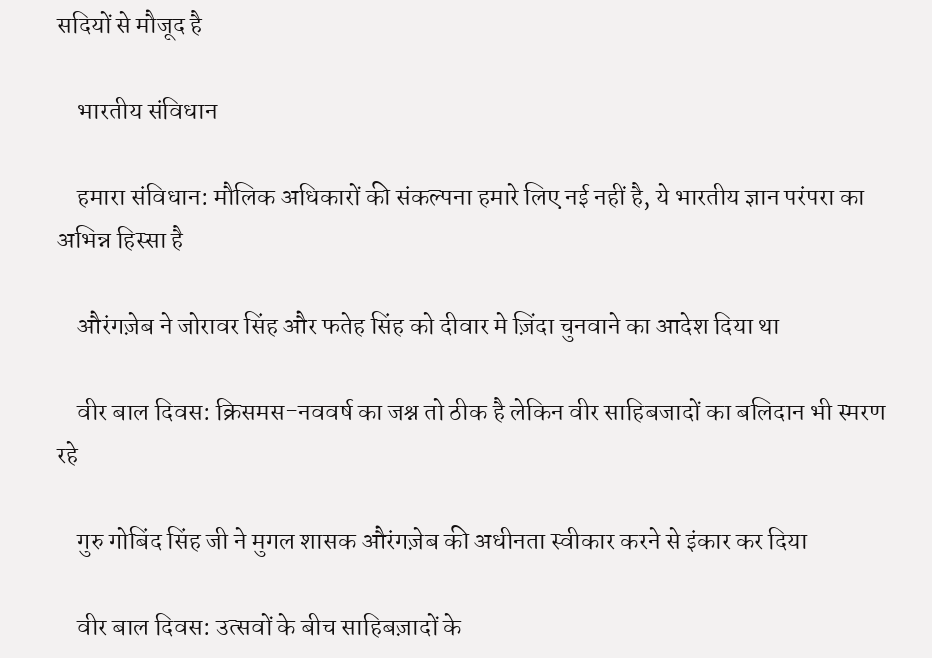सदियों से मौजूद है

    भारतीय संविधान

    हमारा संविधान: मौलिक अधिकारों की संकल्पना हमारे लिए नई नहीं है, ये भारतीय ज्ञान परंपरा का अभिन्न हिस्सा है

    औरंगज़ेब ने जोरावर सिंह और फतेह सिंह को दीवार मे ज़िंदा चुनवाने का आदेश दिया था

    वीर बाल दिवस: क्रिसमस-नववर्ष का जश्न तो ठीक है लेकिन वीर साहिबजादों का बलिदान भी स्मरण रहे

    गुरु गोबिंद सिंह जी ने मुगल शासक औरंगज़ेब की अधीनता स्वीकार करने से इंकार कर दिया

    वीर बाल दिवस: उत्सवों के बीच साहिबज़ादों के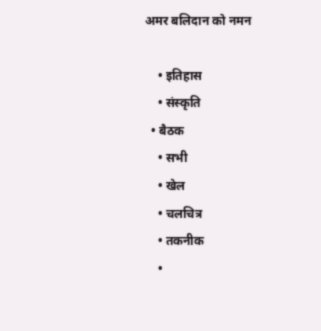अमर बलिदान को नमन

    • इतिहास
    • संस्कृति
  • बैठक
    • सभी
    • खेल
    • चलचित्र
    • तकनीक
    •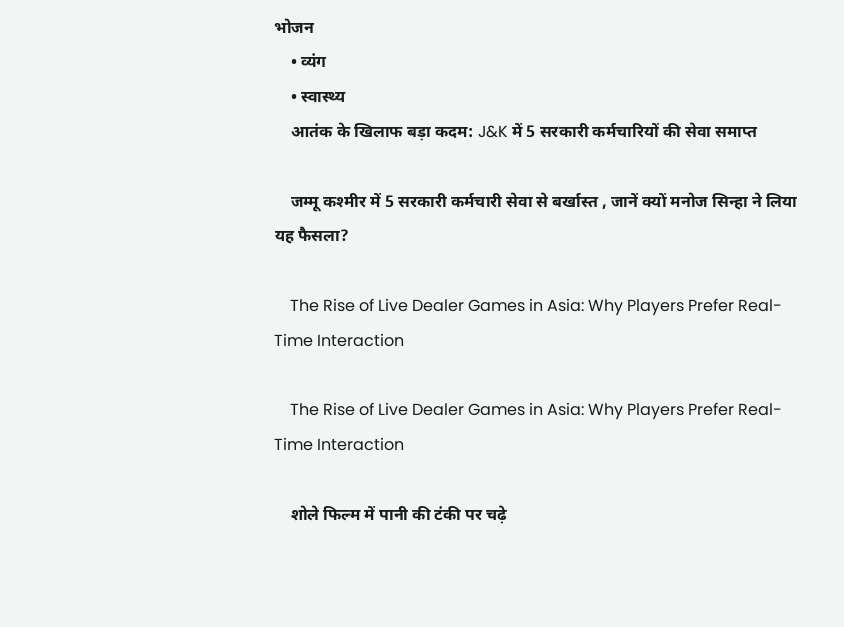भोजन
    • व्यंग
    • स्वास्थ्य
    आतंक के खिलाफ बड़ा कदम: J&K में 5 सरकारी कर्मचारियों की सेवा समाप्त

    जम्मू कश्मीर में 5 सरकारी कर्मचारी सेवा से बर्खास्त , जानें क्यों मनोज सिन्हा ने लिया यह फैसला?

    The Rise of Live Dealer Games in Asia: Why Players Prefer Real-Time Interaction

    The Rise of Live Dealer Games in Asia: Why Players Prefer Real-Time Interaction

    शोले फिल्म में पानी की टंकी पर चढ़े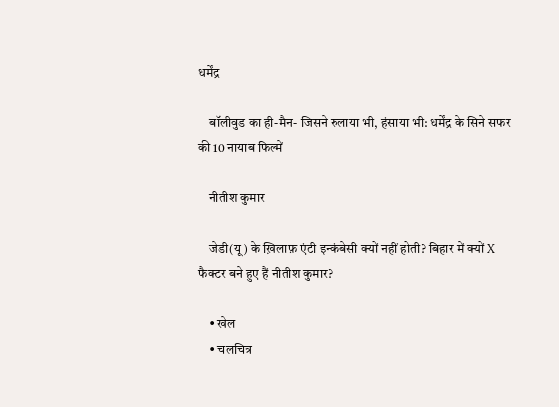धर्मेंद्र

    बॉलीवुड का ही-मैन- जिसने रुलाया भी, हंसाया भी: धर्मेंद्र के सिने सफर की 10 नायाब फिल्में

    नीतीश कुमार

    जेडी(यू) के ख़िलाफ़ एंटी इन्कंबेसी क्यों नहीं होती? बिहार में क्यों X फैक्टर बने हुए हैं नीतीश कुमार?

    • खेल
    • चलचित्र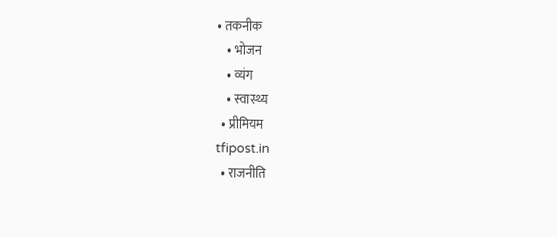• तकनीक
    • भोजन
    • व्यंग
    • स्वास्थ्य
  • प्रीमियम
tfipost.in
  • राजनीति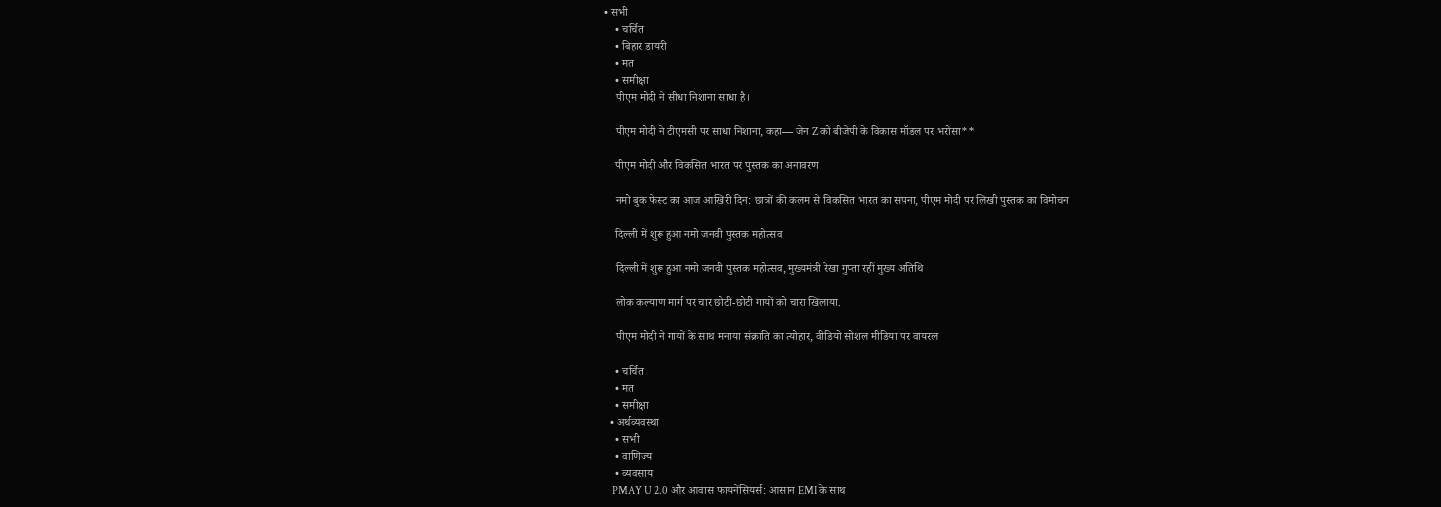• सभी
    • चर्चित
    • बिहार डायरी
    • मत
    • समीक्षा
    पीएम मोदी ने सीधा निशाना साधा है।

    पीएम मोदी ने टीएमसी पर साधा निशाना, कहा— जेन Z को बीजेपी के विकास मॉडल पर भरोसा**

    पीएम मोदी और विकसित भारत पर पुस्तक का अनावरण

    नमो बुक फेस्ट का आज आखिरी दिन: छात्रों की कलम से विकसित भारत का सपना, पीएम मोदी पर लिखी पुस्तक का विमोचन

    दिल्ली में शुरू हुआ नमो जनवी पुस्तक महोत्सव

    दिल्ली में शुरू हुआ नमो जनवी पुस्तक महोत्सव, मुख्यमंत्री रेखा गुप्ता रहीं मुख्य अतिथि

    लोक कल्याण मार्ग पर चार छोटी-छोटी गायों को चारा खिलाया.

    पीएम मोदी ने गायों के साथ मनाया संक्राति का त्योहार, वीडियो सोशल मीडिया पर वायरल

    • चर्चित
    • मत
    • समीक्षा
  • अर्थव्यवस्था
    • सभी
    • वाणिज्य
    • व्यवसाय
    PMAY U 2.0 और आवास फायनेंसियर्स: आसान EMI के साथ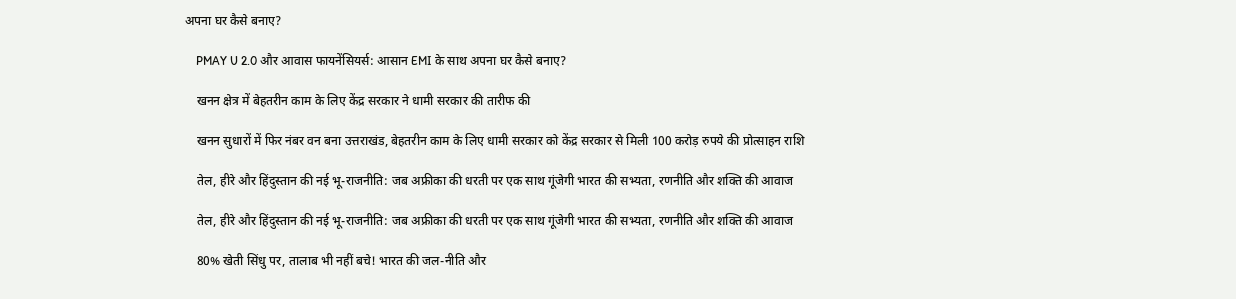अपना घर कैसे बनाए?

    PMAY U 2.0 और आवास फायनेंसियर्स: आसान EMI के साथ अपना घर कैसे बनाए?

    खनन क्षेत्र में बेहतरीन काम के लिए केंद्र सरकार ने धामी सरकार की तारीफ की

    खनन सुधारों में फिर नंबर वन बना उत्तराखंड, बेहतरीन काम के लिए धामी सरकार को केंद्र सरकार से मिली 100 करोड़ रुपये की प्रोत्साहन राशि

    तेल, हीरे और हिंदुस्तान की नई भू-राजनीति: जब अफ्रीका की धरती पर एक साथ गूंजेगी भारत की सभ्यता, रणनीति और शक्ति की आवाज

    तेल, हीरे और हिंदुस्तान की नई भू-राजनीति: जब अफ्रीका की धरती पर एक साथ गूंजेगी भारत की सभ्यता, रणनीति और शक्ति की आवाज

    80% खेती सिंधु पर, तालाब भी नहीं बचे! भारत की जल-नीति और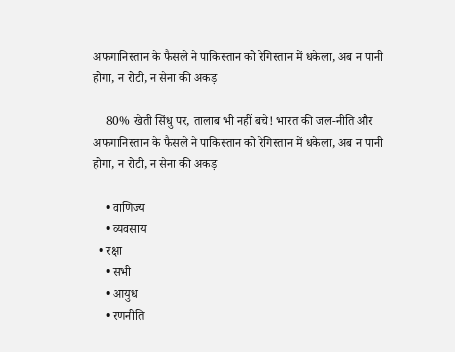अफगानिस्तान के फैसले ने पाकिस्तान को रेगिस्तान में धकेला, अब न पानी होगा, न रोटी, न सेना की अकड़

    80% खेती सिंधु पर, तालाब भी नहीं बचे! भारत की जल-नीति और अफगानिस्तान के फैसले ने पाकिस्तान को रेगिस्तान में धकेला, अब न पानी होगा, न रोटी, न सेना की अकड़

    • वाणिज्य
    • व्यवसाय
  • रक्षा
    • सभी
    • आयुध
    • रणनीति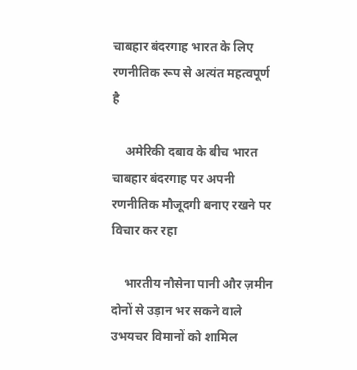चाबहार बंदरगाह भारत के लिए रणनीतिक रूप से अत्यंत महत्वपूर्ण है

    अमेरिकी दबाव के बीच भारत चाबहार बंदरगाह पर अपनी रणनीतिक मौजूदगी बनाए रखने पर विचार कर रहा

    भारतीय नौसेना पानी और ज़मीन दोनों से उड़ान भर सकने वाले उभयचर विमानों को शामिल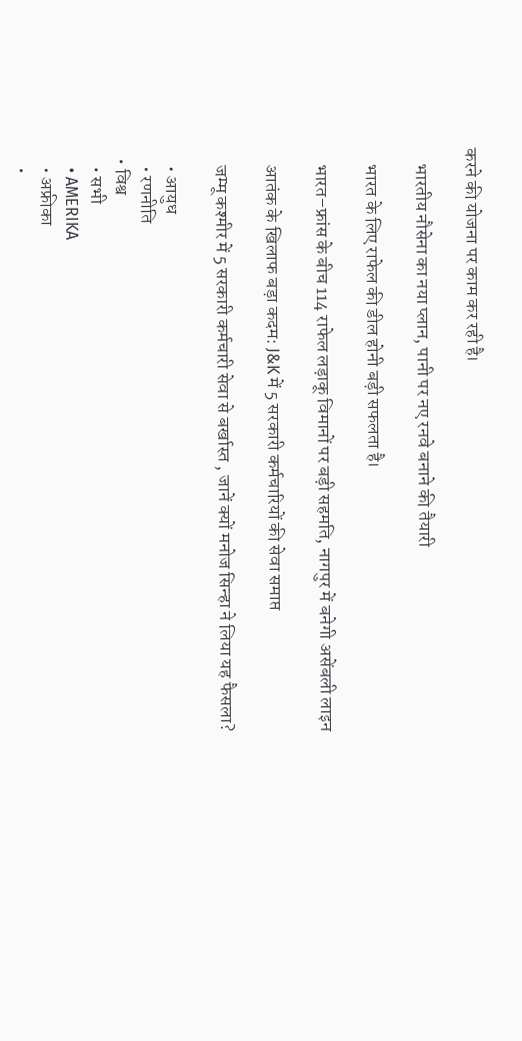करने की योजना पर काम कर रही है।

    भारतीय नौसेना का नया प्लान, पानी पर नए रनवे बनाने की तैयारी

    भारत के लिए राफेल की डील होनी बड़ी सफलता है।

    भारत–फ्रांस के बीच 114 राफेल लड़ाकू विमानों पर बड़ी सहमति, नागपुर में बनेगी असेंबली लाइन

    आतंक के खिलाफ बड़ा कदम: J&K में 5 सरकारी कर्मचारियों की सेवा समाप्त

    जम्मू कश्मीर में 5 सरकारी कर्मचारी सेवा से बर्खास्त , जानें क्यों मनोज सिन्हा ने लिया यह फैसला?

    • आयुध
    • रणनीति
  • विश्व
    • सभी
    • AMERIKA
    • अफ्रीका
    •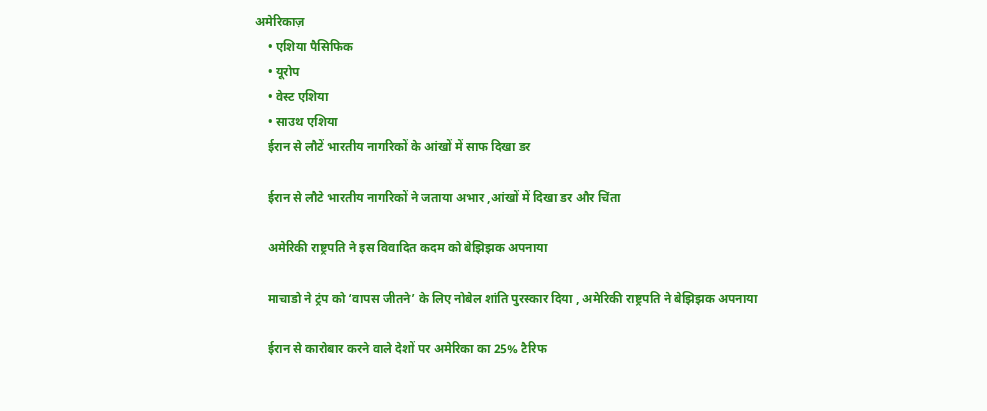अमेरिकाज़
    • एशिया पैसिफिक
    • यूरोप
    • वेस्ट एशिया
    • साउथ एशिया
    ईरान से लौटें भारतीय नागरिकों के आंखों में साफ दिखा डर

    ईरान से लौटे भारतीय नागरिकों ने जताया अभार ,आंखों में दिखा डर और चिंता

    अमेरिकी राष्ट्रपति ने इस विवादित कदम को बेझिझक अपनाया

    माचाडो ने ट्रंप को ‘वापस जीतने’ के लिए नोबेल शांति पुरस्कार दिया , अमेरिकी राष्ट्रपति ने बेझिझक अपनाया

    ईरान से कारोबार करने वाले देशों पर अमेरिका का 25% टैरिफ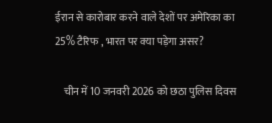ईरान से कारोबार करने वाले देशों पर अमेरिका का 25% टैरिफ , भारत पर क्या पड़ेगा असर?

    चीन में 10 जनवरी 2026 को छठा पुलिस दिवस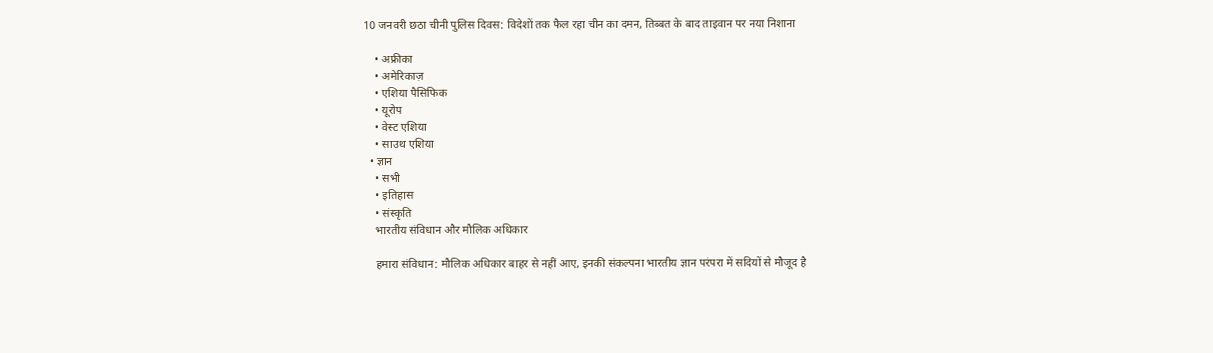10 जनवरी छठा चीनी पुलिस दिवस: विदेशों तक फैल रहा चीन का दमन, तिब्बत के बाद ताइवान पर नया निशाना

    • अफ्रीका
    • अमेरिकाज़
    • एशिया पैसिफिक
    • यूरोप
    • वेस्ट एशिया
    • साउथ एशिया
  • ज्ञान
    • सभी
    • इतिहास
    • संस्कृति
    भारतीय संविधान और मौलिक अधिकार

    हमारा संविधान: मौलिक अधिकार बाहर से नहीं आए, इनकी संकल्पना भारतीय ज्ञान परंपरा में सदियों से मौजूद है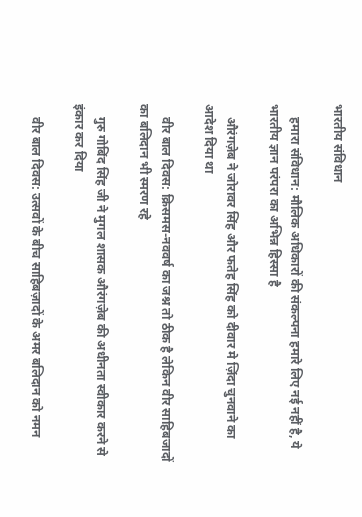भारतीय संविधान

    हमारा संविधान: मौलिक अधिकारों की संकल्पना हमारे लिए नई नहीं है, ये भारतीय ज्ञान परंपरा का अभिन्न हिस्सा है

    औरंगज़ेब ने जोरावर सिंह और फतेह सिंह को दीवार मे ज़िंदा चुनवाने का आदेश दिया था

    वीर बाल दिवस: क्रिसमस-नववर्ष का जश्न तो ठीक है लेकिन वीर साहिबजादों का बलिदान भी स्मरण रहे

    गुरु गोबिंद सिंह जी ने मुगल शासक औरंगज़ेब की अधीनता स्वीकार करने से इंकार कर दिया

    वीर बाल दिवस: उत्सवों के बीच साहिबज़ादों के अमर बलिदान को नमन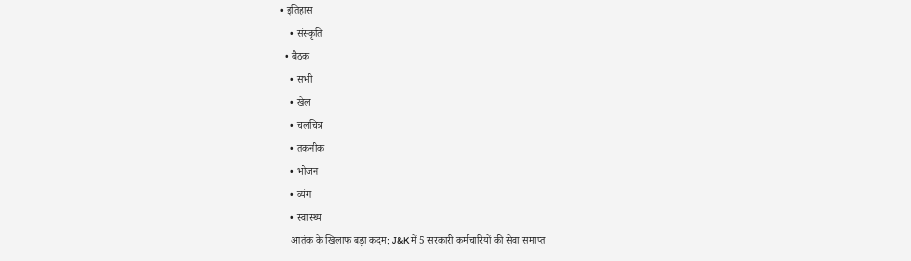• इतिहास
    • संस्कृति
  • बैठक
    • सभी
    • खेल
    • चलचित्र
    • तकनीक
    • भोजन
    • व्यंग
    • स्वास्थ्य
    आतंक के खिलाफ बड़ा कदम: J&K में 5 सरकारी कर्मचारियों की सेवा समाप्त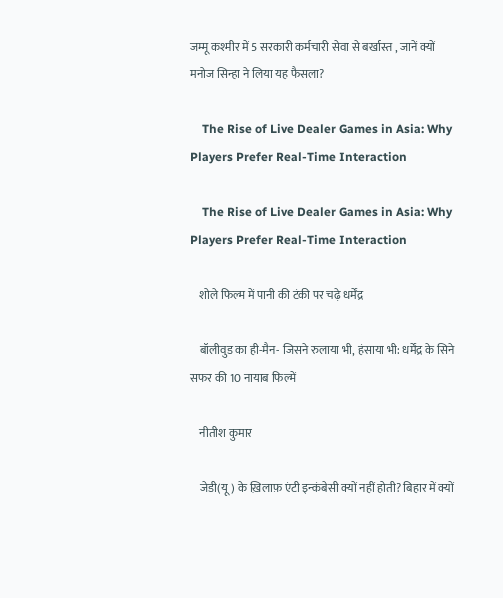जम्मू कश्मीर में 5 सरकारी कर्मचारी सेवा से बर्खास्त , जानें क्यों मनोज सिन्हा ने लिया यह फैसला?

    The Rise of Live Dealer Games in Asia: Why Players Prefer Real-Time Interaction

    The Rise of Live Dealer Games in Asia: Why Players Prefer Real-Time Interaction

    शोले फिल्म में पानी की टंकी पर चढ़े धर्मेंद्र

    बॉलीवुड का ही-मैन- जिसने रुलाया भी, हंसाया भी: धर्मेंद्र के सिने सफर की 10 नायाब फिल्में

    नीतीश कुमार

    जेडी(यू) के ख़िलाफ़ एंटी इन्कंबेसी क्यों नहीं होती? बिहार में क्यों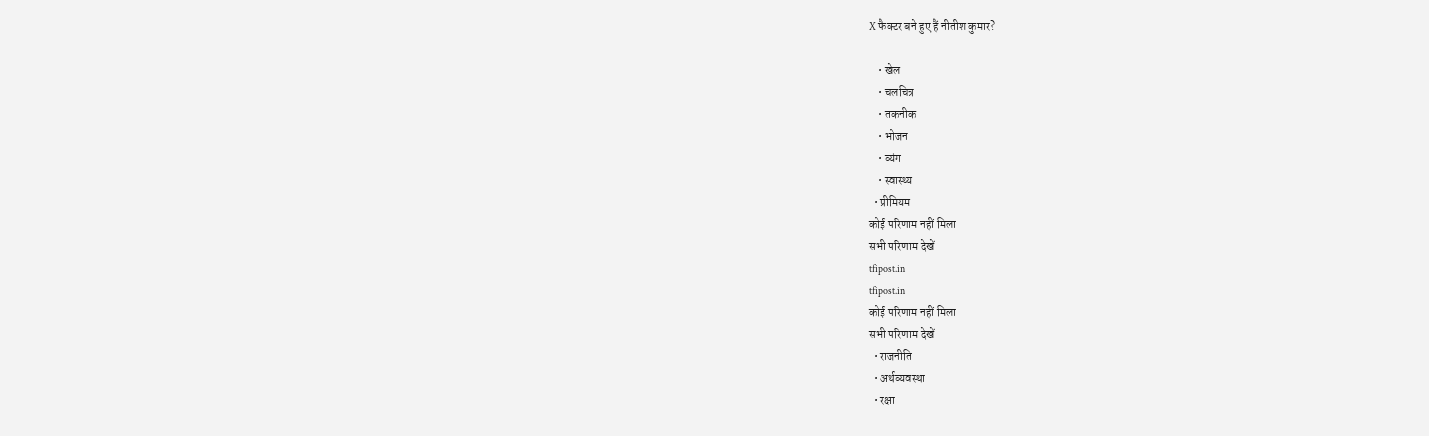X फैक्टर बने हुए हैं नीतीश कुमार?

    • खेल
    • चलचित्र
    • तकनीक
    • भोजन
    • व्यंग
    • स्वास्थ्य
  • प्रीमियम
कोई परिणाम नहीं मिला
सभी परिणाम देखें
tfipost.in
tfipost.in
कोई परिणाम नहीं मिला
सभी परिणाम देखें
  • राजनीति
  • अर्थव्यवस्था
  • रक्षा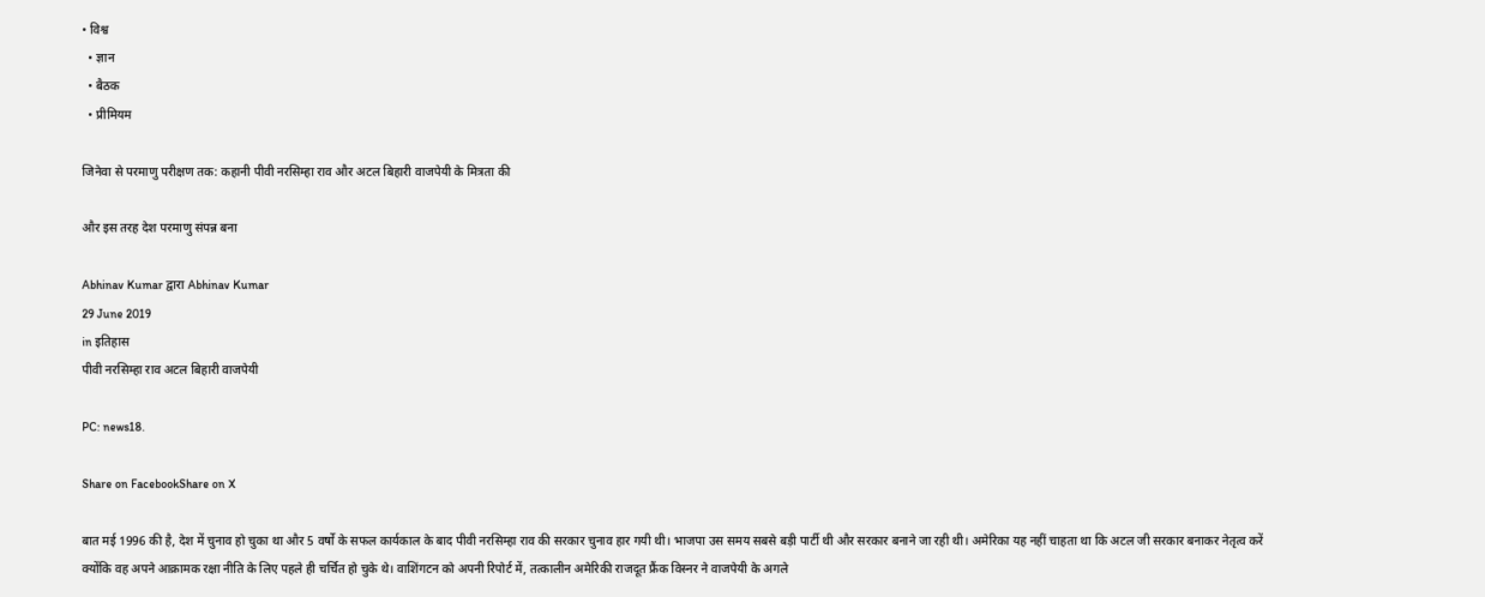• विश्व
  • ज्ञान
  • बैठक
  • प्रीमियम

जिनेवा से परमाणु परीक्षण तक: कहानी पीवी नरसिम्हा राव और अटल बिहारी वाजपेयी के मित्रता की

और इस तरह देश परमाणु संपन्न बना

Abhinav Kumar द्वारा Abhinav Kumar
29 June 2019
in इतिहास
पीवी नरसिम्हा राव अटल बिहारी वाजपेयी

PC: news18.

Share on FacebookShare on X

बात मई 1996 की है, देश में चुनाव हो चुका था और 5 वर्षो के सफल कार्यकाल के बाद पीवी नरसिम्हा राव की सरकार चुनाव हार गयी थी। भाजपा उस समय सबसे बड़ी पार्टी थी और सरकार बनाने जा रही थी। अमेरिका यह नहीं चाहता था कि अटल जी सरकार बनाकर नेतृत्व करें क्योंकि वह अपने आक्रामक रक्षा नीति के लिए पहले ही चर्चित हो चुके थे। वाशिंगटन को अपनी रिपोर्ट में, तत्कालीन अमेरिकी राजदूत फ्रैंक विस्नर ने वाजपेयी के अगले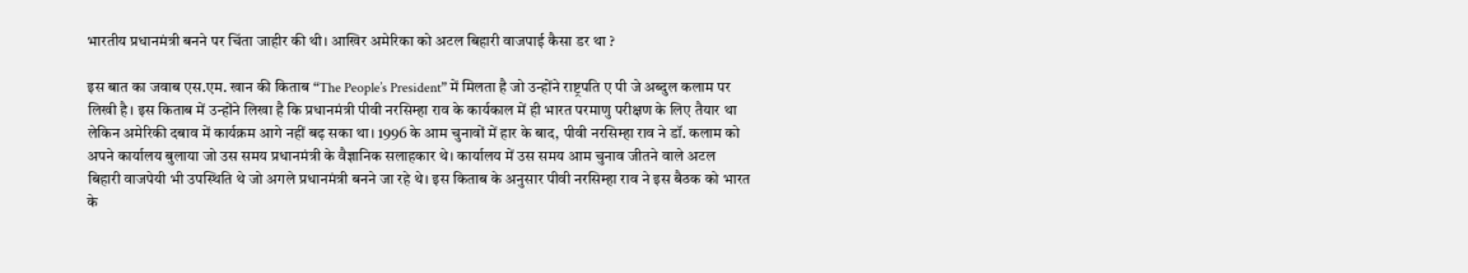भारतीय प्रधानमंत्री बनने पर चिंता जाहीर की थी। आखिर अमेरिका को अटल बिहारी वाजपाई कैसा डर था ?

इस बात का जवाब एस.एम. खान की किताब “The People’s President” में मिलता है जो उन्होंने राष्ट्रपति ए पी जे अब्दुल कलाम पर लिखी है। इस किताब में उन्होंने लिखा है कि प्रधानमंत्री पीवी नरसिम्हा राव के कार्यकाल में ही भारत परमाणु परीक्षण के लिए तैयार था लेकिन अमेरिकी दबाव में कार्यक्रम आगे नहीं बढ़ सका था। 1996 के आम चुनावों में हार के बाद, पीवी नरसिम्हा राव ने डॉ. कलाम को अपने कार्यालय बुलाया जो उस समय प्रधानमंत्री के वैज्ञानिक सलाहकार थे। कार्यालय में उस समय आम चुनाव जीतने वाले अटल बिहारी वाजपेयी भी उपस्थिति थे जो अगले प्रधानमंत्री बनने जा रहे थे। इस किताब के अनुसार पीवी नरसिम्हा राव ने इस बैठक को भारत के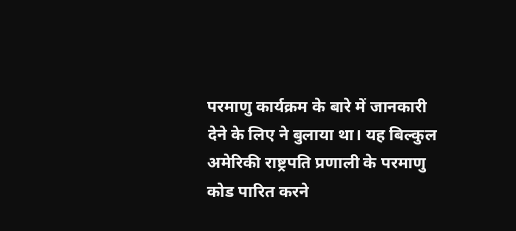परमाणु कार्यक्रम के बारे में जानकारी देने के लिए ने बुलाया था। यह बिल्कुल अमेरिकी राष्ट्रपति प्रणाली के परमाणु कोड पारित करने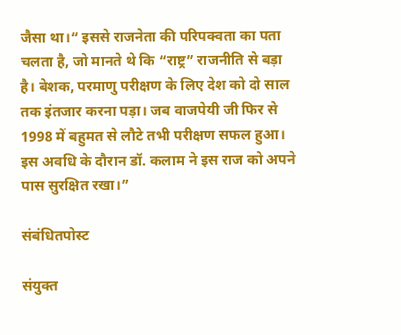जैसा था।“ इससे राजनेता की परिपक्वता का पता चलता है, जो मानते थे कि “राष्ट्र” राजनीति से बड़ा है। बेशक, परमाणु परीक्षण के लिए देश को दो साल तक इंतजार करना पड़ा। जब वाजपेयी जी फिर से 1998 में बहुमत से लौटे तभी परीक्षण सफल हुआ। इस अवधि के दौरान डॉ. कलाम ने इस राज को अपने पास सुरक्षित रखा।”

संबंधितपोस्ट

संयुक्त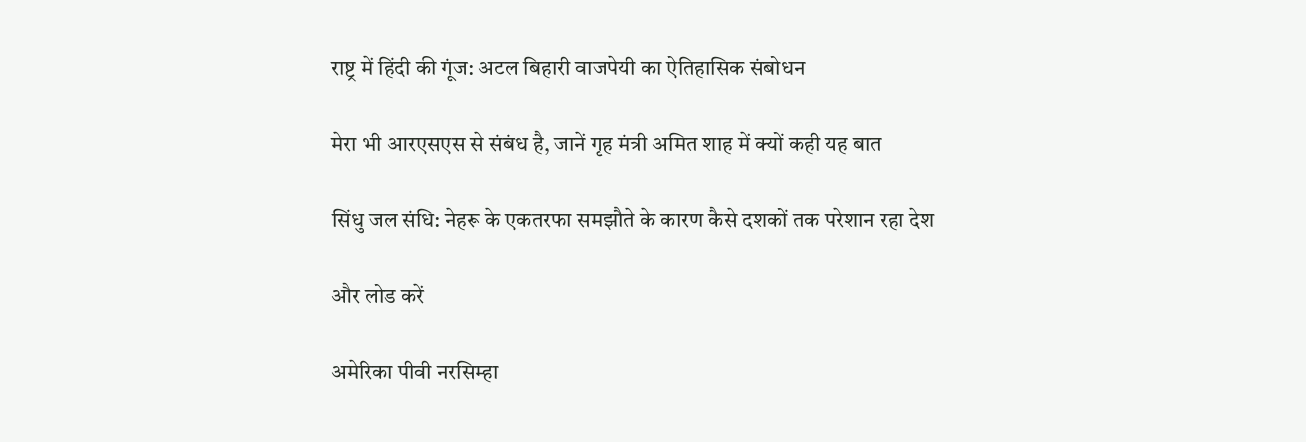राष्ट्र में हिंदी की गूंज: अटल बिहारी वाजपेयी का ऐतिहासिक संबोधन

मेरा भी आरएसएस से संबंध है, जानें गृह मंत्री अमित शाह में क्यों कही यह बात

सिंधु जल संधि: नेहरू के एकतरफा समझौते के कारण कैसे दशकों तक परेशान रहा देश

और लोड करें

अमेरिका पीवी नरसिम्हा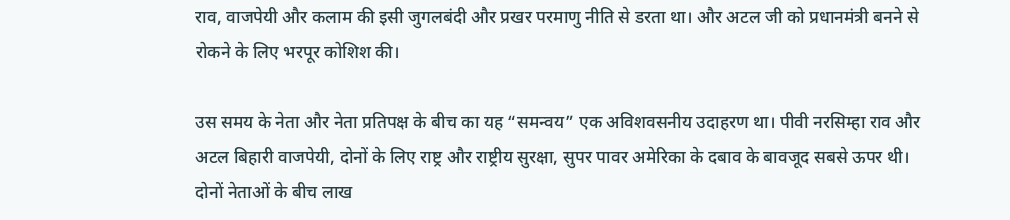राव, वाजपेयी और कलाम की इसी जुगलबंदी और प्रखर परमाणु नीति से डरता था। और अटल जी को प्रधानमंत्री बनने से रोकने के लिए भरपूर कोशिश की।

उस समय के नेता और नेता प्रतिपक्ष के बीच का यह “समन्वय” एक अविशवसनीय उदाहरण था। पीवी नरसिम्हा राव और अटल बिहारी वाजपेयी, दोनों के लिए राष्ट्र और राष्ट्रीय सुरक्षा, सुपर पावर अमेरिका के दबाव के बावजूद सबसे ऊपर थी। दोनों नेताओं के बीच लाख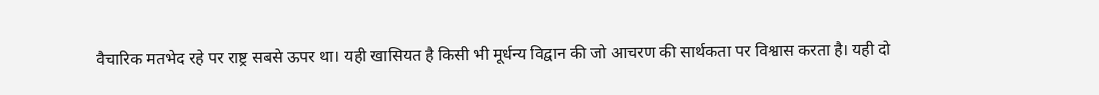वैचारिक मतभेद रहे पर राष्ट्र सबसे ऊपर था। यही खासियत है किसी भी मूर्धन्य विद्वान की जो आचरण की सार्थकता पर विश्वास करता है। यही दो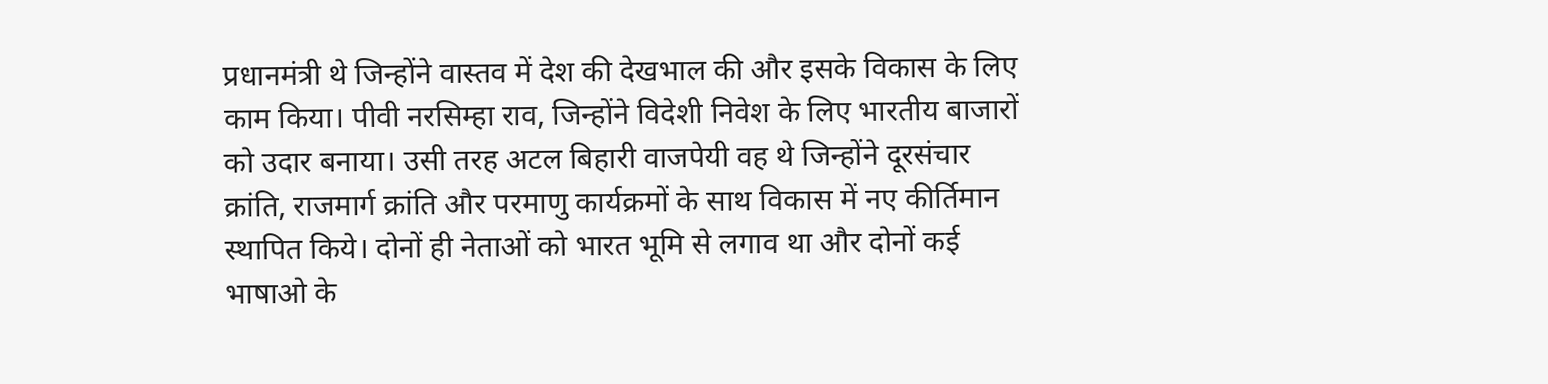प्रधानमंत्री थे जिन्होंने वास्तव में देश की देखभाल की और इसके विकास के लिए काम किया। पीवी नरसिम्हा राव, जिन्होंने विदेशी निवेश के लिए भारतीय बाजारों को उदार बनाया। उसी तरह अटल बिहारी वाजपेयी वह थे जिन्होंने दूरसंचार क्रांति, राजमार्ग क्रांति और परमाणु कार्यक्रमों के साथ विकास में नए कीर्तिमान स्थापित किये। दोनों ही नेताओं को भारत भूमि से लगाव था और दोनों कई भाषाओ के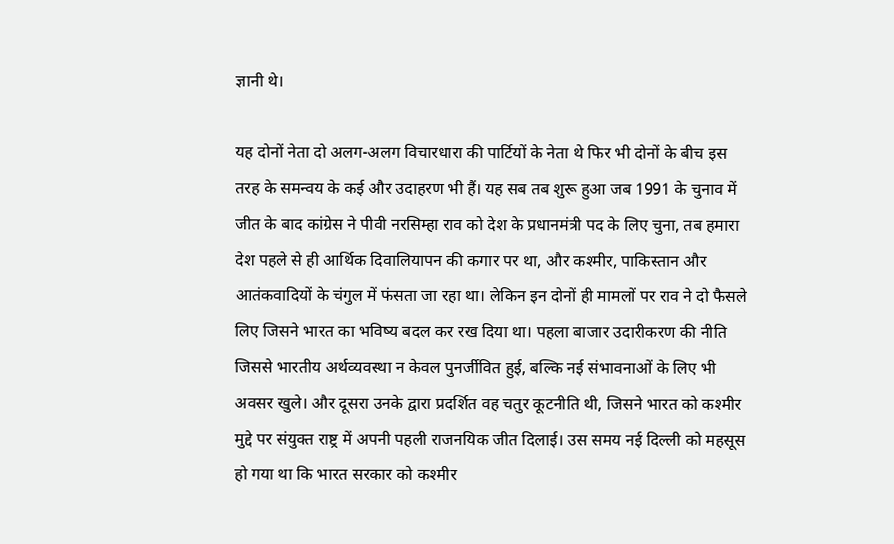ज्ञानी थे।

यह दोनों नेता दो अलग-अलग विचारधारा की पार्टियों के नेता थे फिर भी दोनों के बीच इस तरह के समन्वय के कई और उदाहरण भी हैं। यह सब तब शुरू हुआ जब 1991 के चुनाव में जीत के बाद कांग्रेस ने पीवी नरसिम्हा राव को देश के प्रधानमंत्री पद के लिए चुना, तब हमारा देश पहले से ही आर्थिक दिवालियापन की कगार पर था, और कश्मीर, पाकिस्तान और आतंकवादियों के चंगुल में फंसता जा रहा था। लेकिन इन दोनों ही मामलों पर राव ने दो फैसले लिए जिसने भारत का भविष्य बदल कर रख दिया था। पहला बाजार उदारीकरण की नीति जिससे भारतीय अर्थव्यवस्था न केवल पुनर्जीवित हुई, बल्कि नई संभावनाओं के लिए भी अवसर खुले। और दूसरा उनके द्वारा प्रदर्शित वह चतुर कूटनीति थी, जिसने भारत को कश्मीर मुद्दे पर संयुक्त राष्ट्र में अपनी पहली राजनयिक जीत दिलाई। उस समय नई दिल्ली को महसूस हो गया था कि भारत सरकार को कश्मीर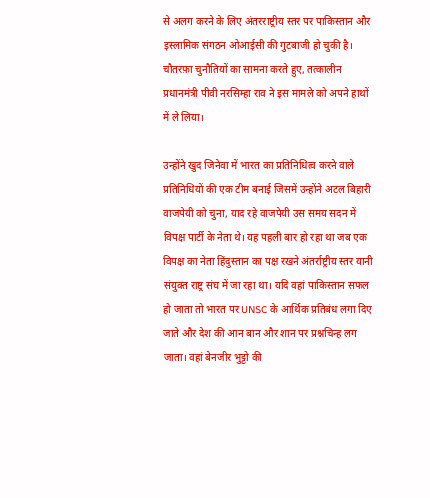से अलग करने के लिए अंतरराष्ट्रीय स्तर पर पाकिस्तान और इस्लामिक संगठन ओआईसी की गुटबाजी हो चुकी है। चौतरफ़ा चुनौतियों का सामना करते हुए, तत्कालीन प्रधानमंत्री पीवी नरसिम्हा राव ने इस मामले को अपने हाथों में ले लिया।

उन्होंने खुद जिनेवा में भारत का प्रतिनिधित्व करने वाले प्रतिनिधियों की एक टीम बनाई जिसमें उन्होंने अटल बिहारी वाजपेयी को चुना, याद रहे वाजपेयी उस समय सदन में विपक्ष पार्टी के नेता थे। यह पहली बार हो रहा था जब एक विपक्ष का नेता हिंदुस्तान का पक्ष रखने अंतर्राष्ट्रीय स्तर यानी संयुक्त राष्ट्र संघ में जा रहा था। यदि वहां पाकिस्तान सफल हो जाता तो भारत पर UNSC के आर्थिक प्रतिबंध लगा दिए जाते और देश की आन बान और शान पर प्रश्नचिन्ह लग जाता। वहां बेनजीर भुट्टो की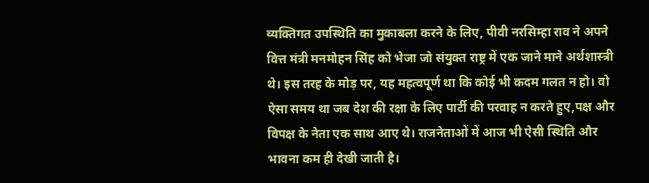व्यक्तिगत उपस्थिति का मुकाबला करने के लिए, पीवी नरसिम्हा राव ने अपने वित्त मंत्री मनमोहन सिंह को भेजा जो संयुक्त राष्ट्र में एक जाने माने अर्थशास्त्री थे। इस तरह के मोड़ पर, यह महत्वपूर्ण था कि कोई भी कदम गलत न हो। वो ऐसा समय था जब देश की रक्षा के लिए पार्टी की परवाह न करते हुए,पक्ष और विपक्ष के नेता एक साथ आए थे। राजनेताओं में आज भी ऐसी स्थिति और भावना कम ही देखी जाती है।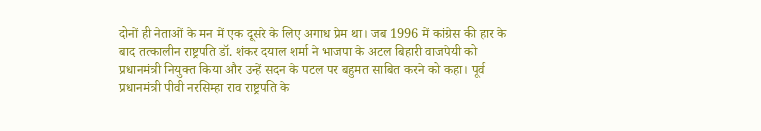दोनों ही नेताओं के मन में एक दूसरे के लिए अगाध प्रेम था। जब 1996 में कांग्रेस की हार के बाद तत्कालीन राष्ट्रपति डॉ. शंकर दयाल शर्मा ने भाजपा के अटल बिहारी वाजपेयी को प्रधानमंत्री नियुक्त किया और उन्हें सदन के पटल पर बहुमत साबित करने को कहा। पूर्व प्रधानमंत्री पीवी नरसिम्हा राव राष्ट्रपति के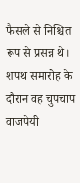फैसले से निश्चित रूप से प्रसन्न थे। शपथ समारोह के दौरान वह चुपचाप वाजपेयी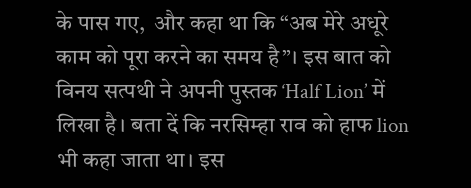के पास गए,  और कहा था कि “अब मेरे अधूरे काम को पूरा करने का समय है”। इस बात को विनय सत्पथी ने अपनी पुस्तक ‘Half Lion’ में लिखा है। बता दें कि नरसिम्हा राव को हाफ lion भी कहा जाता था। इस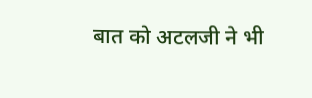बात को अटलजी ने भी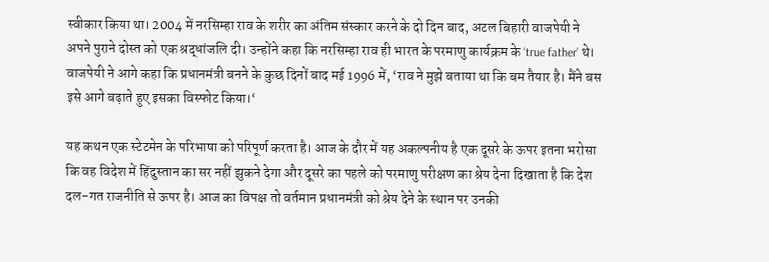स्वीकार किया था। 2004 में नरसिम्हा राव के शरीर का अंतिम संस्कार करने के दो दिन बाद, अटल बिहारी वाजपेयी ने अपने पुराने दोस्त को एक श्रद्धांजलि दी। उन्होंने कहा कि नरसिम्हा राव ही भारत के परमाणु कार्यक्रम के ‘true father’ थे। वाजपेयी ने आगे कहा कि प्रधानमंत्री बनने के कुछ दिनों बाद मई 1996 में, ‘राव ने मुझे बताया था कि बम तैयार है। मैंने बस इसे आगे बढ़ाते हुए इसका विस्फोट किया।‘

यह कथन एक स्टेटमेन के परिभाषा को परिपूर्ण करता है। आज के दौर में यह अकल्पनीय है एक दूसरे के ऊपर इतना भरोसा कि वह विदेश में हिंदुस्तान का सर नहीं झुकने देगा और दूसरे का पहले को परमाणु परीक्षण का श्रेय देना दिखाता है कि देश दल-गत राजनीति से ऊपर है। आज का विपक्ष तो वर्तमान प्रधानमंत्री को श्रेय देने के स्थान पर उनकी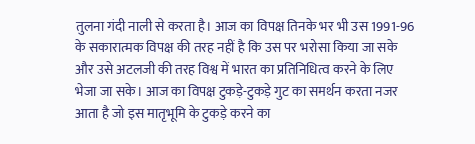तुलना गंदी नाली से करता है। आज का विपक्ष तिनके भर भी उस 1991-96 के सकारात्मक विपक्ष की तरह नहीं है कि उस पर भरोसा किया जा सके और उसे अटलजी की तरह विश्व में भारत का प्रतिनिधित्व करने के लिए भेजा जा सके। आज का विपक्ष टुकड़े-टुकड़े गुट का समर्थन करता नजर आता है जो इस मातृभूमि के टुकड़े करने का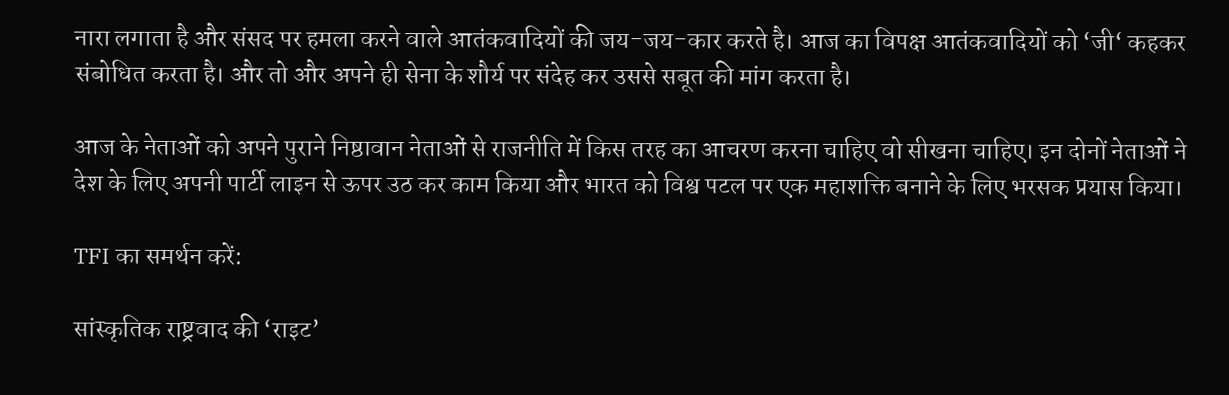नारा लगाता है और संसद पर हमला करने वाले आतंकवादियों की जय-जय-कार करते है। आज का विपक्ष आतंकवादियों को ‘जी‘ कहकर संबोधित करता है। और तो और अपने ही सेना के शौर्य पर संदेह कर उससे सबूत की मांग करता है।

आज के नेताओं को अपने पुराने निष्ठावान नेताओं से राजनीति में किस तरह का आचरण करना चाहिए वो सीखना चाहिए। इन दोनों नेताओं ने देश के लिए अपनी पार्टी लाइन से ऊपर उठ कर काम किया और भारत को विश्व पटल पर एक महाशक्ति बनाने के लिए भरसक प्रयास किया।

TFI का समर्थन करें:

सांस्कृतिक राष्ट्रवाद की ‘राइट’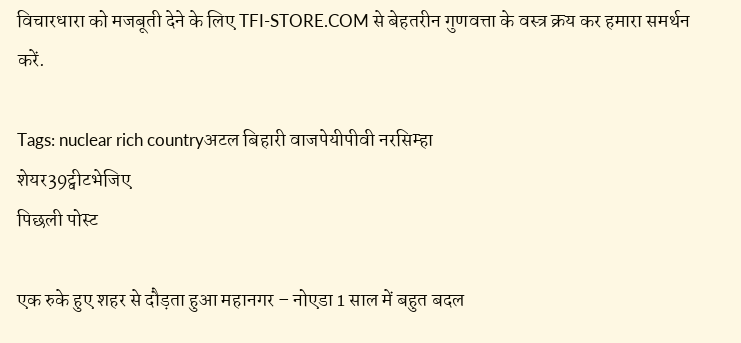विचारधारा को मजबूती देने के लिए TFI-STORE.COM से बेहतरीन गुणवत्ता के वस्त्र क्रय कर हमारा समर्थन करें.

Tags: nuclear rich countryअटल बिहारी वाजपेयीपीवी नरसिम्हा
शेयर39ट्वीटभेजिए
पिछली पोस्ट

एक रुके हुए शहर से दौड़ता हुआ महानगर – नोएडा 1 साल में बहुत बदल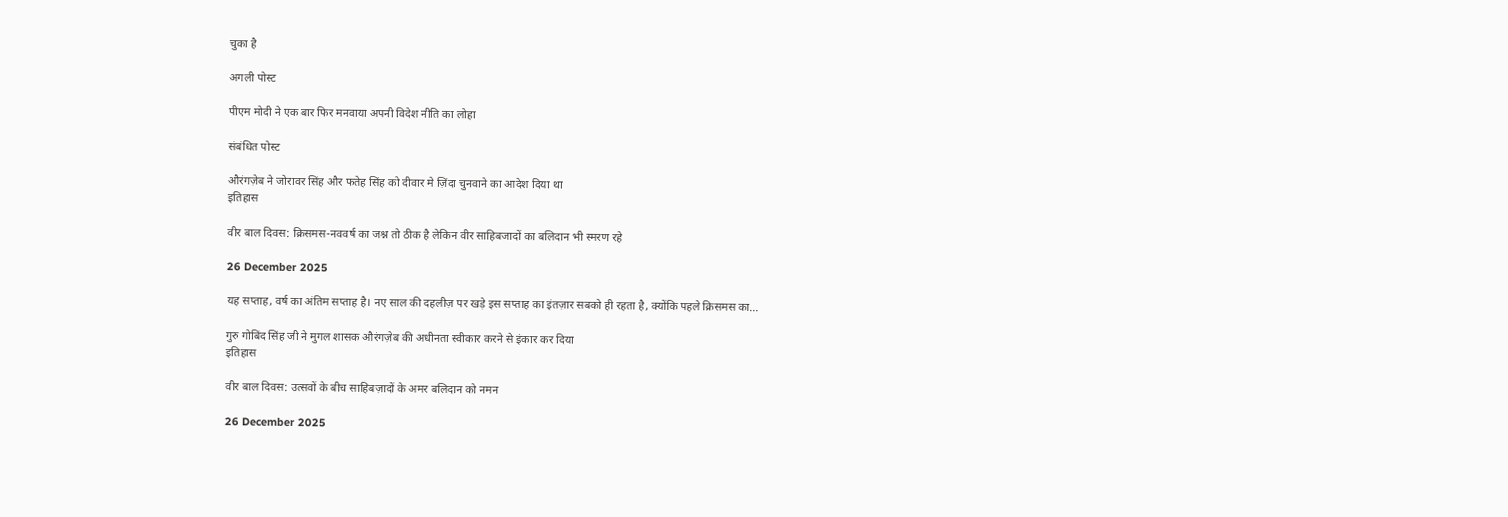चुका है

अगली पोस्ट

पीएम मोदी ने एक बार फिर मनवाया अपनी विदेश नीति का लोहा

संबंधित पोस्ट

औरंगज़ेब ने जोरावर सिंह और फतेह सिंह को दीवार मे ज़िंदा चुनवाने का आदेश दिया था
इतिहास

वीर बाल दिवस: क्रिसमस-नववर्ष का जश्न तो ठीक है लेकिन वीर साहिबजादों का बलिदान भी स्मरण रहे

26 December 2025

यह सप्ताह, वर्ष का अंतिम सप्ताह है। नए साल की दहलीज़ पर खड़े इस सप्ताह का इंतज़ार सबको ही रहता है, क्योंकि पहले क्रिसमस का...

गुरु गोबिंद सिंह जी ने मुगल शासक औरंगज़ेब की अधीनता स्वीकार करने से इंकार कर दिया
इतिहास

वीर बाल दिवस: उत्सवों के बीच साहिबज़ादों के अमर बलिदान को नमन

26 December 2025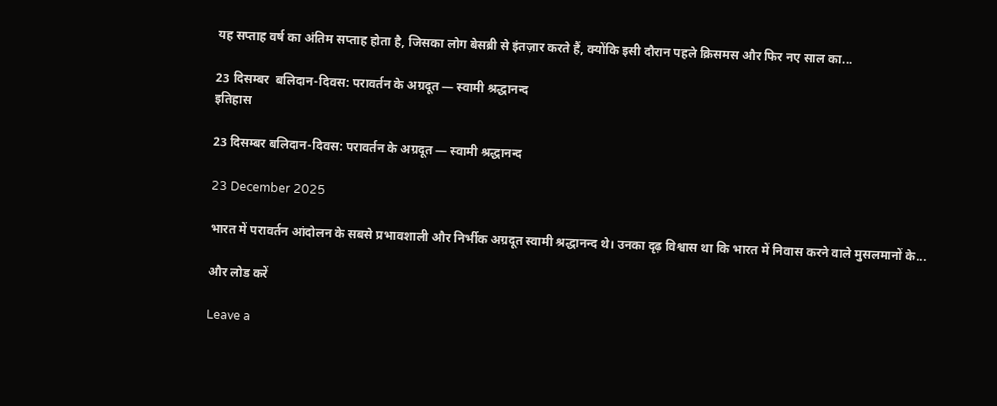यह सप्ताह वर्ष का अंतिम सप्ताह होता है, जिसका लोग बेसब्री से इंतज़ार करते हैं, क्योंकि इसी दौरान पहले क्रिसमस और फिर नए साल का...

23 दिसम्बर  बलिदान-दिवस: परावर्तन के अग्रदूत — स्वामी श्रद्धानन्द
इतिहास

23 दिसम्बर बलिदान-दिवस: परावर्तन के अग्रदूत — स्वामी श्रद्धानन्द

23 December 2025

भारत में परावर्तन आंदोलन के सबसे प्रभावशाली और निर्भीक अग्रदूत स्वामी श्रद्धानन्द थे। उनका दृढ़ विश्वास था कि भारत में निवास करने वाले मुसलमानों के...

और लोड करें

Leave a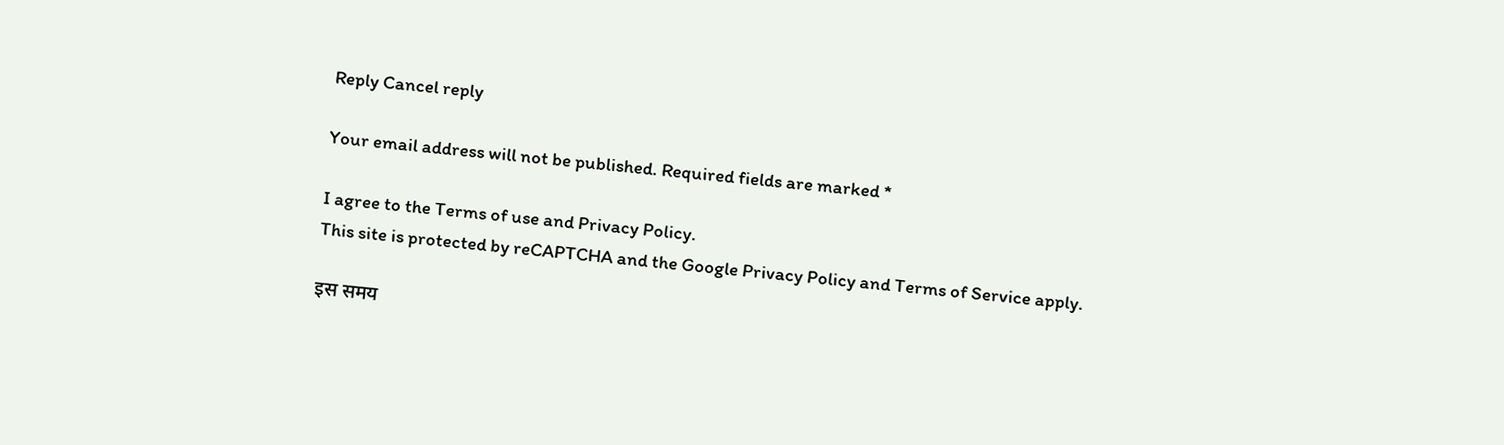Reply Cancel reply

Your email address will not be published. Required fields are marked *

I agree to the Terms of use and Privacy Policy.
This site is protected by reCAPTCHA and the Google Privacy Policy and Terms of Service apply.

इस समय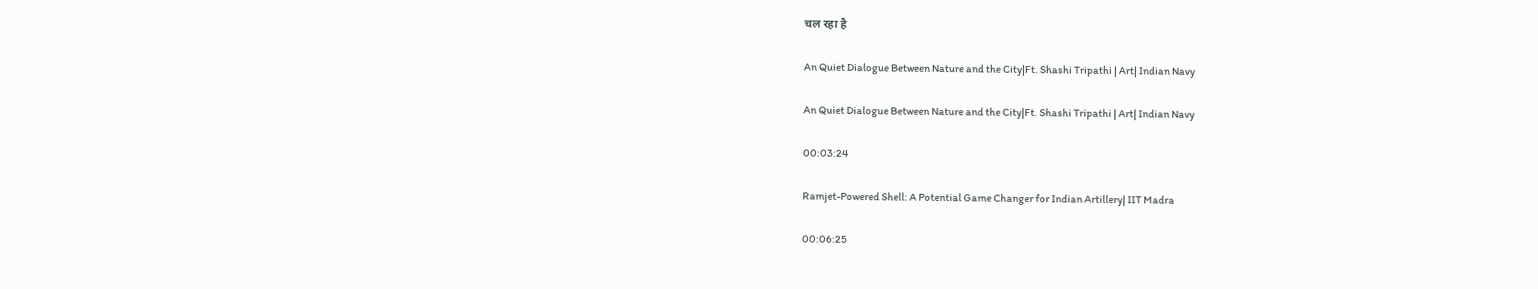चल रहा है

An Quiet Dialogue Between Nature and the City|Ft. Shashi Tripathi | Art| Indian Navy

An Quiet Dialogue Between Nature and the City|Ft. Shashi Tripathi | Art| Indian Navy

00:03:24

Ramjet-Powered Shell: A Potential Game Changer for Indian Artillery| IIT Madra

00:06:25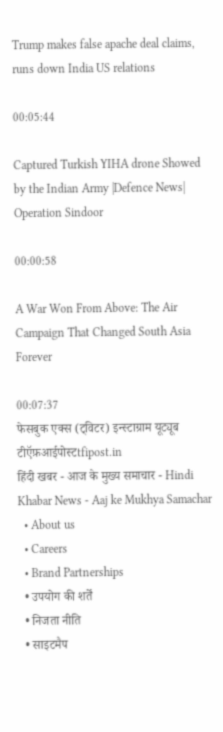Trump makes false apache deal claims, runs down India US relations

00:05:44

Captured Turkish YIHA drone Showed by the Indian Army |Defence News| Operation Sindoor

00:00:58

A War Won From Above: The Air Campaign That Changed South Asia Forever

00:07:37
फेसबुक एक्स (ट्विटर) इन्स्टाग्राम यूट्यूब
टीऍफ़आईपोस्टtfipost.in
हिंदी खबर - आज के मुख्य समाचार - Hindi Khabar News - Aaj ke Mukhya Samachar
  • About us
  • Careers
  • Brand Partnerships
  • उपयोग की शर्तें
  • निजता नीति
  • साइटमैप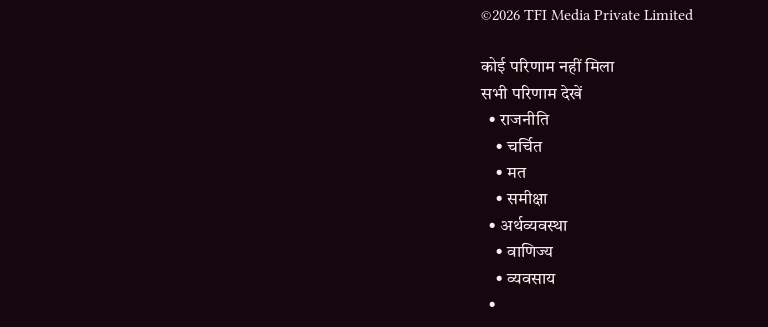©2026 TFI Media Private Limited

कोई परिणाम नहीं मिला
सभी परिणाम देखें
  • राजनीति
    • चर्चित
    • मत
    • समीक्षा
  • अर्थव्यवस्था
    • वाणिज्य
    • व्यवसाय
  •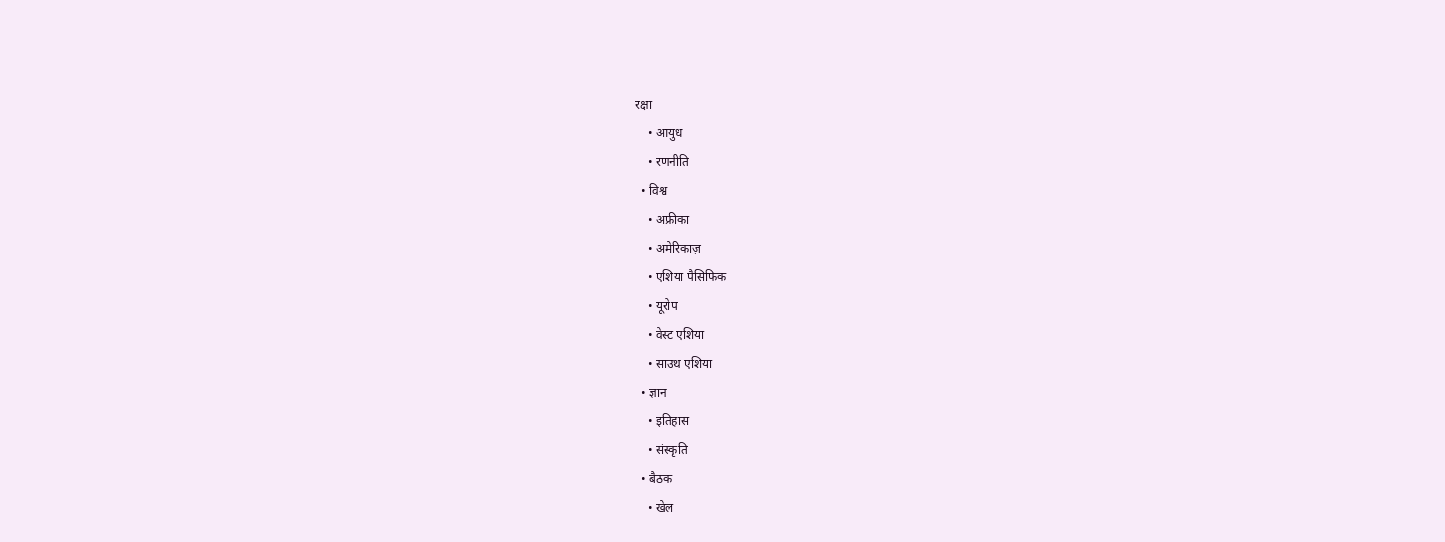रक्षा
    • आयुध
    • रणनीति
  • विश्व
    • अफ्रीका
    • अमेरिकाज़
    • एशिया पैसिफिक
    • यूरोप
    • वेस्ट एशिया
    • साउथ एशिया
  • ज्ञान
    • इतिहास
    • संस्कृति
  • बैठक
    • खेल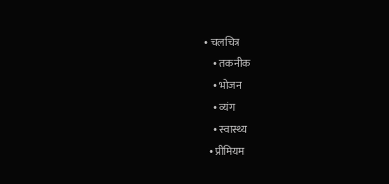• चलचित्र
    • तकनीक
    • भोजन
    • व्यंग
    • स्वास्थ्य
  • प्रीमियम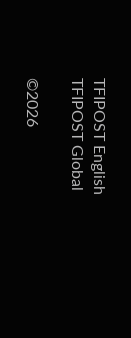TFIPOST English
TFIPOST Global

©2026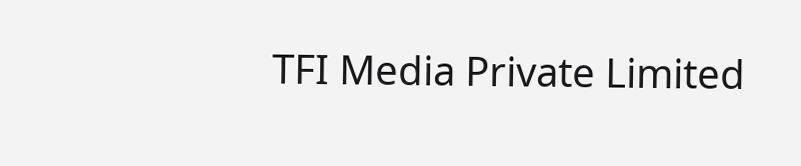TFI Media Private Limited